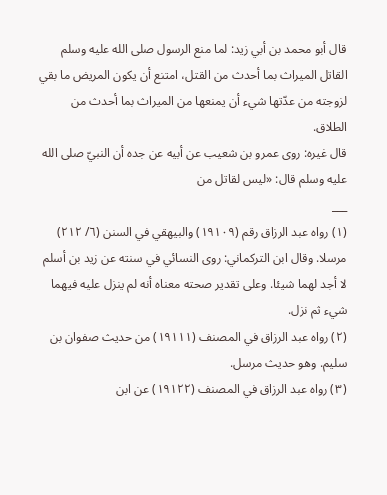قال أبو محمد بن أبي زيد: لما منع الرسول صلى الله عليه وسلم القاتل الميراث بما أحدث من القتل، امتنع أن يكون المريض ما بقي لزوجته من عدّتها شيء أن يمنعها من الميراث بما أحدث من الطلاق.
قال غيره: روى عمرو بن شعيب عن أبيه عن جده أن النبيّ صلى الله عليه وسلم قال: «ليس لقاتل من
___
(١) رواه عبد الرزاق رقم (١٩١٠٩) والبيهقي في السنن (٦/ ٢١٢) مرسلا. وقال ابن التركماني: روى النسائي في سنته عن زيد بن أسلم لا أجد لهما شيئا. وعلى تقدير صحته معناه أنه لم ينزل عليه فيهما شيء ثم نزل.
(٢) رواه عبد الرزاق في المصنف (١٩١١١) من حديث صفوان بن سليم. وهو حديث مرسل.
(٣) رواه عبد الرزاق في المصنف (١٩١٢٢) عن ابن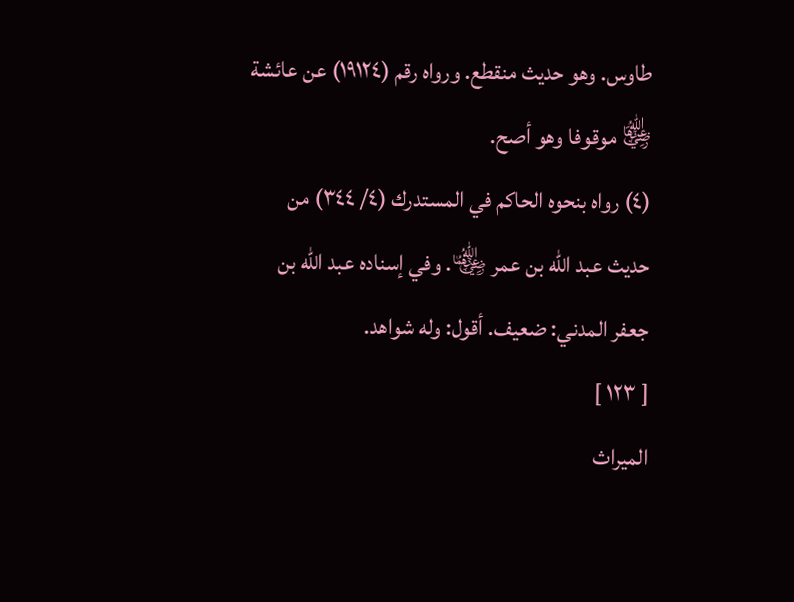طاوس. وهو حديث منقطع. ورواه رقم (١٩١٢٤) عن عائشة ﵂ موقوفا وهو أصح.
(٤) رواه بنحوه الحاكم في المستدرك (٤/ ٣٤٤) من حديث عبد الله بن عمر ﵄. وفي إسناده عبد الله بن جعفر المدني: ضعيف. أقول: وله شواهد.
[ ١٢٣ ]
الميراث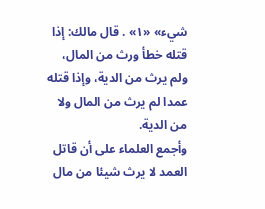شيء» «١» . قال مالك: إذا قتله خطأ ورث من المال، ولم يرث من الدية، وإذا قتله عمدا لم يرث من المال ولا من الدية.
وأجمع العلماء على أن قاتل العمد لا يرث شيئا من مال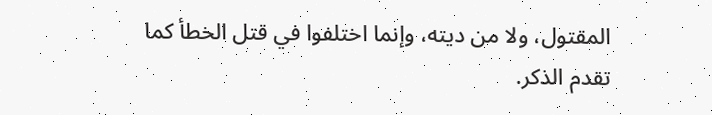المقتول، ولا من ديته، وإنما اختلفوا في قتل الخطأ كما تقدم الذكر.